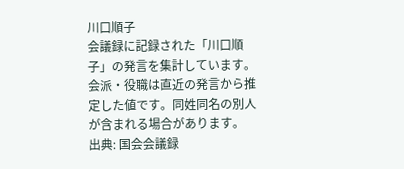川口順子
会議録に記録された「川口順子」の発言を集計しています。会派・役職は直近の発言から推定した値です。同姓同名の別人が含まれる場合があります。
出典: 国会会議録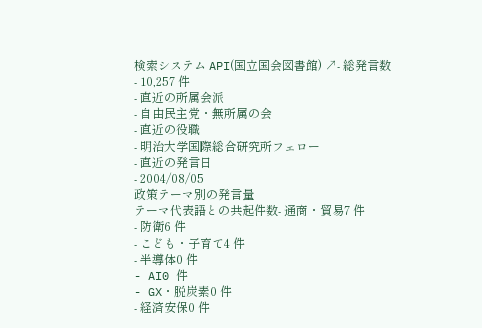検索システム API(国立国会図書館) ↗- 総発言数
- 10,257 件
- 直近の所属会派
- 自由民主党・無所属の会
- 直近の役職
- 明治大学国際総合研究所フェロー
- 直近の発言日
- 2004/08/05
政策テーマ別の発言量
テーマ代表語との共起件数- 通商・貿易7 件
- 防衛6 件
- こども・子育て4 件
- 半導体0 件
- AI0 件
- GX・脱炭素0 件
- 経済安保0 件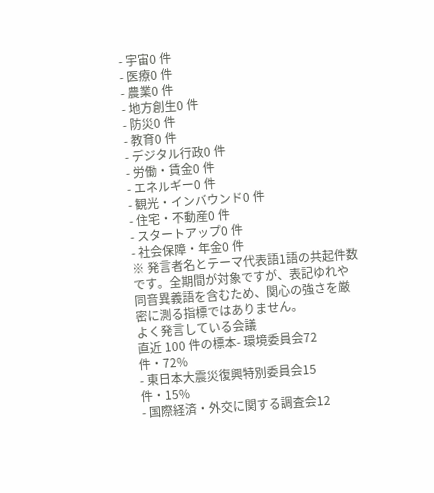- 宇宙0 件
- 医療0 件
- 農業0 件
- 地方創生0 件
- 防災0 件
- 教育0 件
- デジタル行政0 件
- 労働・賃金0 件
- エネルギー0 件
- 観光・インバウンド0 件
- 住宅・不動産0 件
- スタートアップ0 件
- 社会保障・年金0 件
※ 発言者名とテーマ代表語1語の共起件数です。全期間が対象ですが、表記ゆれや 同音異義語を含むため、関心の強さを厳密に測る指標ではありません。
よく発言している会議
直近 100 件の標本- 環境委員会72 件・72%
- 東日本大震災復興特別委員会15 件・15%
- 国際経済・外交に関する調査会12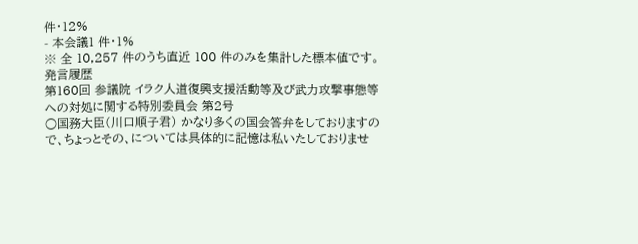件・12%
- 本会議1 件・1%
※ 全 10,257 件のうち直近 100 件のみを集計した標本値です。
発言履歴
第160回 参議院 イラク人道復興支援活動等及び武力攻撃事態等への対処に関する特別委員会 第2号
○国務大臣(川口順子君) かなり多くの国会答弁をしておりますので、ちょっとその、については具体的に記憶は私いたしておりませ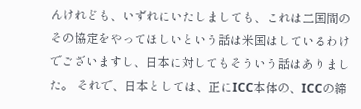んけれども、いずれにいたしましても、これは二国間のその協定をやってほしいという話は米国はしているわけでございますし、日本に対してもそういう話はありました。 それで、日本としては、正にICC本体の、ICCの締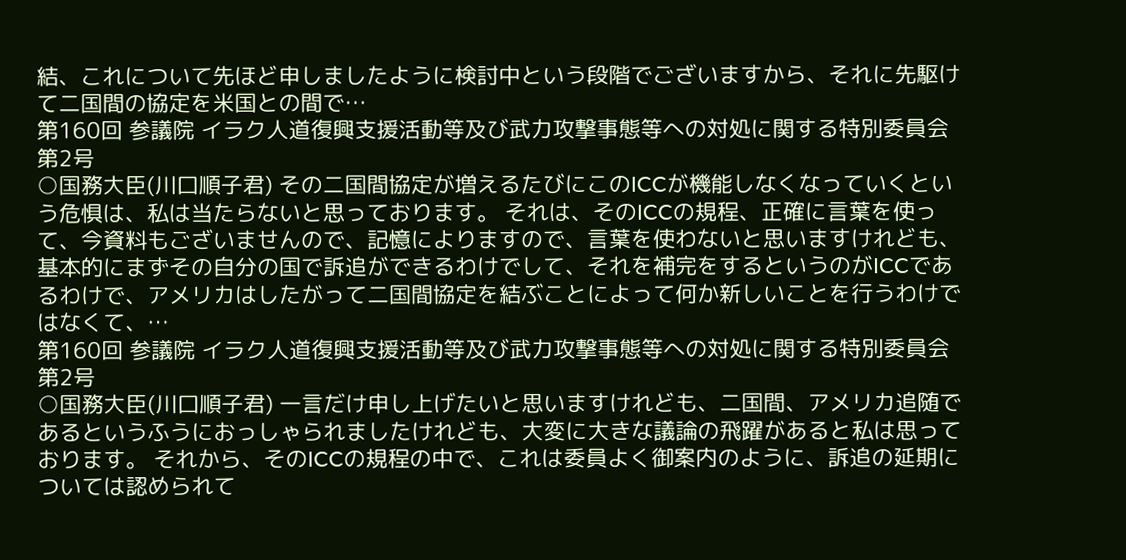結、これについて先ほど申しましたように検討中という段階でございますから、それに先駆けて二国間の協定を米国との間で…
第160回 参議院 イラク人道復興支援活動等及び武力攻撃事態等への対処に関する特別委員会 第2号
○国務大臣(川口順子君) その二国間協定が増えるたびにこのICCが機能しなくなっていくという危惧は、私は当たらないと思っております。 それは、そのICCの規程、正確に言葉を使って、今資料もございませんので、記憶によりますので、言葉を使わないと思いますけれども、基本的にまずその自分の国で訴追ができるわけでして、それを補完をするというのがICCであるわけで、アメリカはしたがって二国間協定を結ぶことによって何か新しいことを行うわけではなくて、…
第160回 参議院 イラク人道復興支援活動等及び武力攻撃事態等への対処に関する特別委員会 第2号
○国務大臣(川口順子君) 一言だけ申し上げたいと思いますけれども、二国間、アメリカ追随であるというふうにおっしゃられましたけれども、大変に大きな議論の飛躍があると私は思っております。 それから、そのICCの規程の中で、これは委員よく御案内のように、訴追の延期については認められて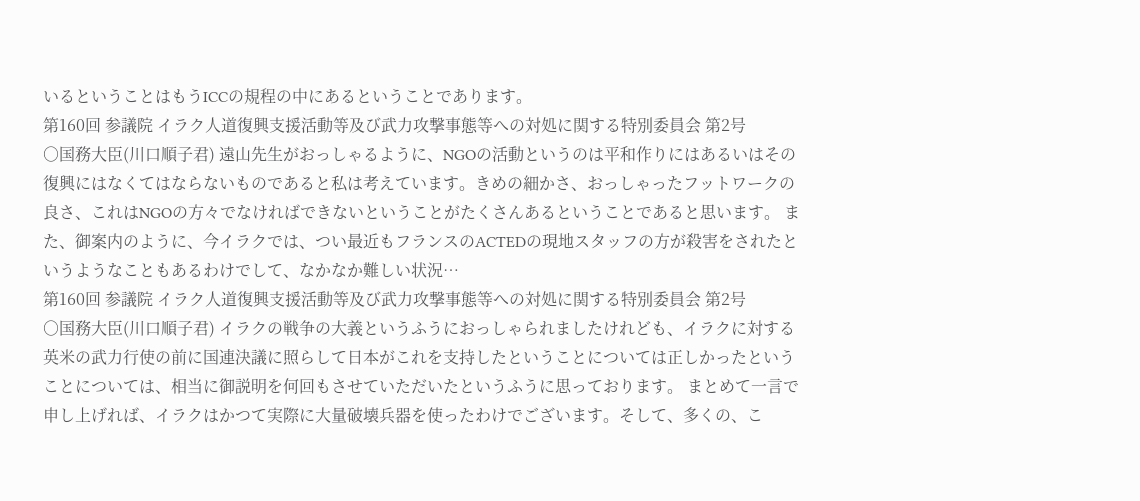いるということはもうICCの規程の中にあるということであります。
第160回 参議院 イラク人道復興支援活動等及び武力攻撃事態等への対処に関する特別委員会 第2号
○国務大臣(川口順子君) 遠山先生がおっしゃるように、NGOの活動というのは平和作りにはあるいはその復興にはなくてはならないものであると私は考えています。きめの細かさ、おっしゃったフットワークの良さ、これはNGOの方々でなければできないということがたくさんあるということであると思います。 また、御案内のように、今イラクでは、つい最近もフランスのACTEDの現地スタッフの方が殺害をされたというようなこともあるわけでして、なかなか難しい状況…
第160回 参議院 イラク人道復興支援活動等及び武力攻撃事態等への対処に関する特別委員会 第2号
○国務大臣(川口順子君) イラクの戦争の大義というふうにおっしゃられましたけれども、イラクに対する英米の武力行使の前に国連決議に照らして日本がこれを支持したということについては正しかったということについては、相当に御説明を何回もさせていただいたというふうに思っております。 まとめて一言で申し上げれば、イラクはかつて実際に大量破壊兵器を使ったわけでございます。そして、多くの、こ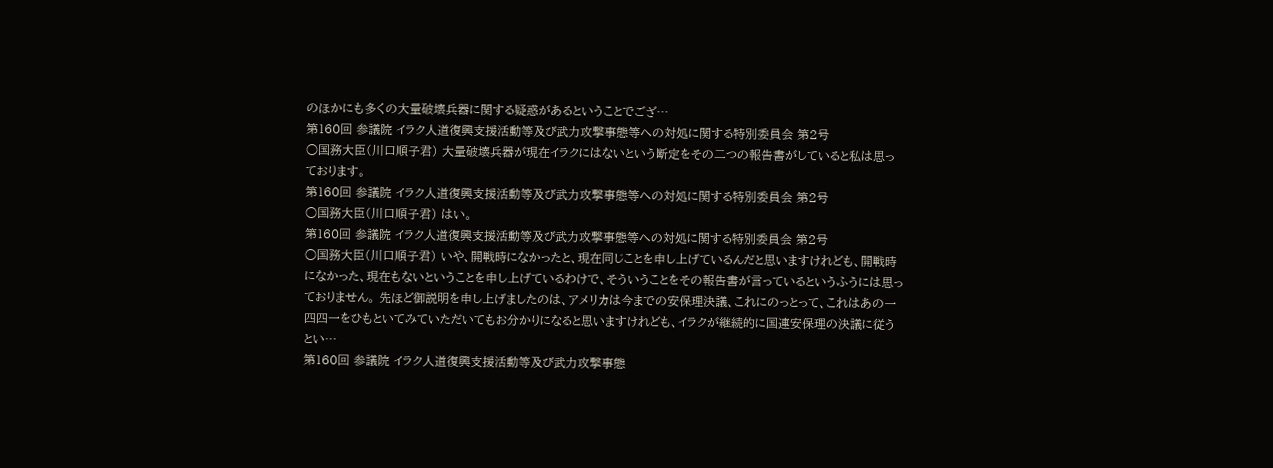のほかにも多くの大量破壊兵器に関する疑惑があるということでござ…
第160回 参議院 イラク人道復興支援活動等及び武力攻撃事態等への対処に関する特別委員会 第2号
○国務大臣(川口順子君) 大量破壊兵器が現在イラクにはないという断定をその二つの報告書がしていると私は思っております。
第160回 参議院 イラク人道復興支援活動等及び武力攻撃事態等への対処に関する特別委員会 第2号
○国務大臣(川口順子君) はい。
第160回 参議院 イラク人道復興支援活動等及び武力攻撃事態等への対処に関する特別委員会 第2号
○国務大臣(川口順子君) いや、開戦時になかったと、現在同じことを申し上げているんだと思いますけれども、開戦時になかった、現在もないということを申し上げているわけで、そういうことをその報告書が言っているというふうには思っておりません。 先ほど御説明を申し上げましたのは、アメリカは今までの安保理決議、これにのっとって、これはあの一四四一をひもといてみていただいてもお分かりになると思いますけれども、イラクが継続的に国連安保理の決議に従うとい…
第160回 参議院 イラク人道復興支援活動等及び武力攻撃事態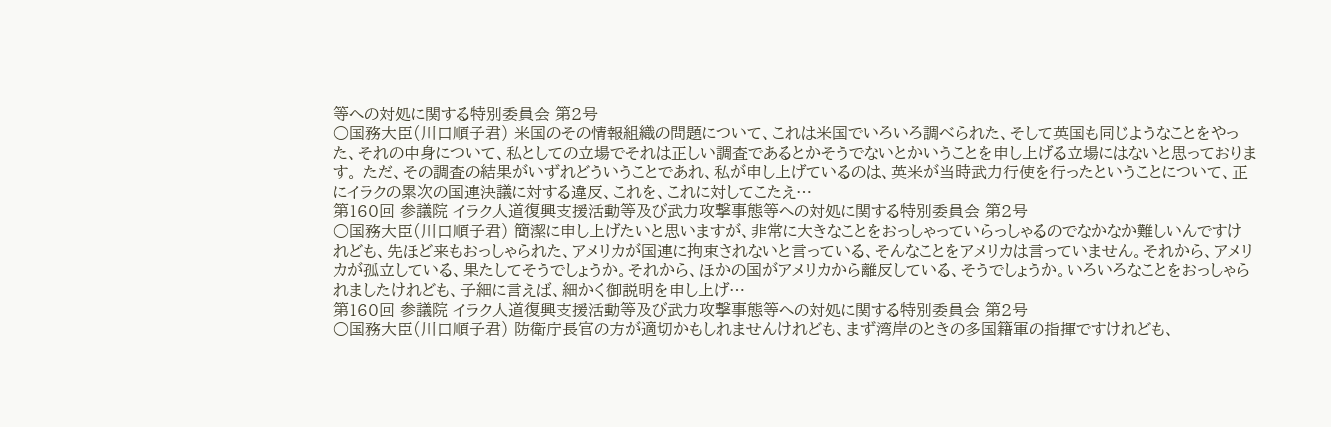等への対処に関する特別委員会 第2号
○国務大臣(川口順子君) 米国のその情報組織の問題について、これは米国でいろいろ調べられた、そして英国も同じようなことをやった、それの中身について、私としての立場でそれは正しい調査であるとかそうでないとかいうことを申し上げる立場にはないと思っております。 ただ、その調査の結果がいずれどういうことであれ、私が申し上げているのは、英米が当時武力行使を行ったということについて、正にイラクの累次の国連決議に対する違反、これを、これに対してこたえ…
第160回 参議院 イラク人道復興支援活動等及び武力攻撃事態等への対処に関する特別委員会 第2号
○国務大臣(川口順子君) 簡潔に申し上げたいと思いますが、非常に大きなことをおっしゃっていらっしゃるのでなかなか難しいんですけれども、先ほど来もおっしゃられた、アメリカが国連に拘束されないと言っている、そんなことをアメリカは言っていません。それから、アメリカが孤立している、果たしてそうでしょうか。それから、ほかの国がアメリカから離反している、そうでしょうか。いろいろなことをおっしゃられましたけれども、子細に言えば、細かく御説明を申し上げ…
第160回 参議院 イラク人道復興支援活動等及び武力攻撃事態等への対処に関する特別委員会 第2号
○国務大臣(川口順子君) 防衛庁長官の方が適切かもしれませんけれども、まず湾岸のときの多国籍軍の指揮ですけれども、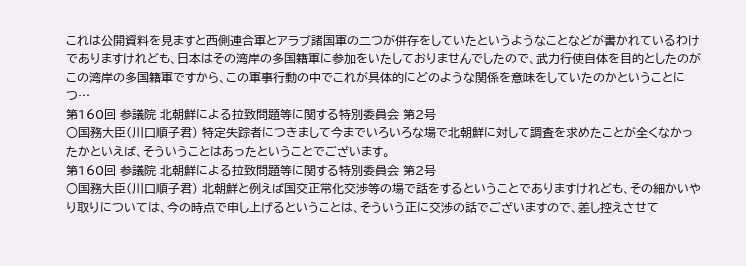これは公開資料を見ますと西側連合軍とアラブ諸国軍の二つが併存をしていたというようなことなどが書かれているわけでありますけれども、日本はその湾岸の多国籍軍に参加をいたしておりませんでしたので、武力行使自体を目的としたのがこの湾岸の多国籍軍ですから、この軍事行動の中でこれが具体的にどのような関係を意味をしていたのかということにつ…
第160回 参議院 北朝鮮による拉致問題等に関する特別委員会 第2号
○国務大臣(川口順子君) 特定失踪者につきまして今までいろいろな場で北朝鮮に対して調査を求めたことが全くなかったかといえば、そういうことはあったということでございます。
第160回 参議院 北朝鮮による拉致問題等に関する特別委員会 第2号
○国務大臣(川口順子君) 北朝鮮と例えば国交正常化交渉等の場で話をするということでありますけれども、その細かいやり取りについては、今の時点で申し上げるということは、そういう正に交渉の話でございますので、差し控えさせて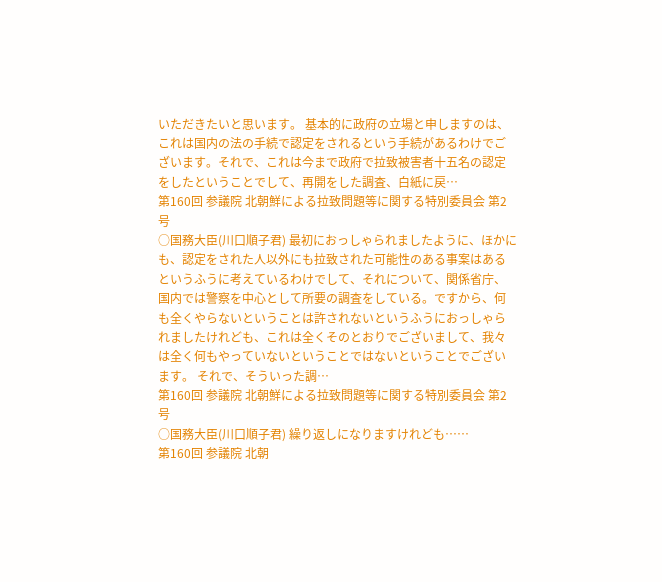いただきたいと思います。 基本的に政府の立場と申しますのは、これは国内の法の手続で認定をされるという手続があるわけでございます。それで、これは今まで政府で拉致被害者十五名の認定をしたということでして、再開をした調査、白紙に戻…
第160回 参議院 北朝鮮による拉致問題等に関する特別委員会 第2号
○国務大臣(川口順子君) 最初におっしゃられましたように、ほかにも、認定をされた人以外にも拉致された可能性のある事案はあるというふうに考えているわけでして、それについて、関係省庁、国内では警察を中心として所要の調査をしている。ですから、何も全くやらないということは許されないというふうにおっしゃられましたけれども、これは全くそのとおりでございまして、我々は全く何もやっていないということではないということでございます。 それで、そういった調…
第160回 参議院 北朝鮮による拉致問題等に関する特別委員会 第2号
○国務大臣(川口順子君) 繰り返しになりますけれども……
第160回 参議院 北朝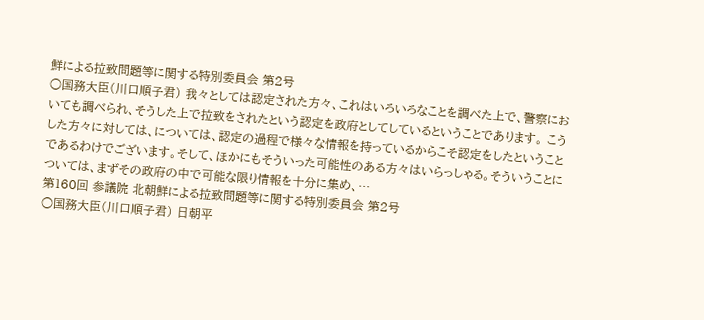鮮による拉致問題等に関する特別委員会 第2号
○国務大臣(川口順子君) 我々としては認定された方々、これはいろいろなことを調べた上で、警察においても調べられ、そうした上で拉致をされたという認定を政府としてしているということであります。 こうした方々に対しては、については、認定の過程で様々な情報を持っているからこそ認定をしたということであるわけでございます。そして、ほかにもそういった可能性のある方々はいらっしゃる。そういうことについては、まずその政府の中で可能な限り情報を十分に集め、…
第160回 参議院 北朝鮮による拉致問題等に関する特別委員会 第2号
○国務大臣(川口順子君) 日朝平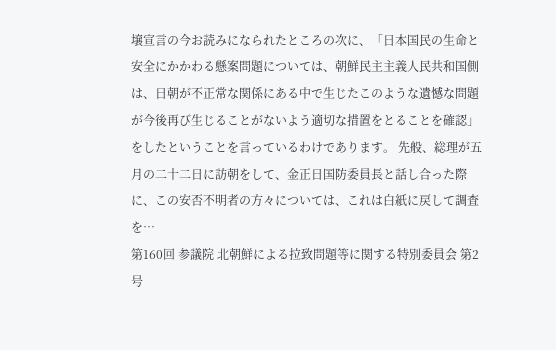壌宣言の今お読みになられたところの次に、「日本国民の生命と安全にかかわる懸案問題については、朝鮮民主主義人民共和国側は、日朝が不正常な関係にある中で生じたこのような遺憾な問題が今後再び生じることがないよう適切な措置をとることを確認」をしたということを言っているわけであります。 先般、総理が五月の二十二日に訪朝をして、金正日国防委員長と話し合った際に、この安否不明者の方々については、これは白紙に戻して調査を…
第160回 参議院 北朝鮮による拉致問題等に関する特別委員会 第2号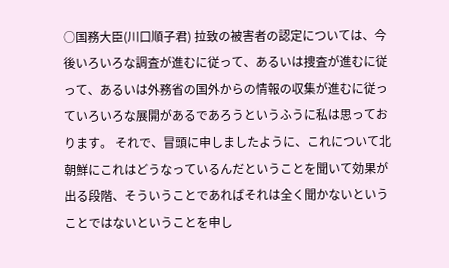○国務大臣(川口順子君) 拉致の被害者の認定については、今後いろいろな調査が進むに従って、あるいは捜査が進むに従って、あるいは外務省の国外からの情報の収集が進むに従っていろいろな展開があるであろうというふうに私は思っております。 それで、冒頭に申しましたように、これについて北朝鮮にこれはどうなっているんだということを聞いて効果が出る段階、そういうことであればそれは全く聞かないということではないということを申し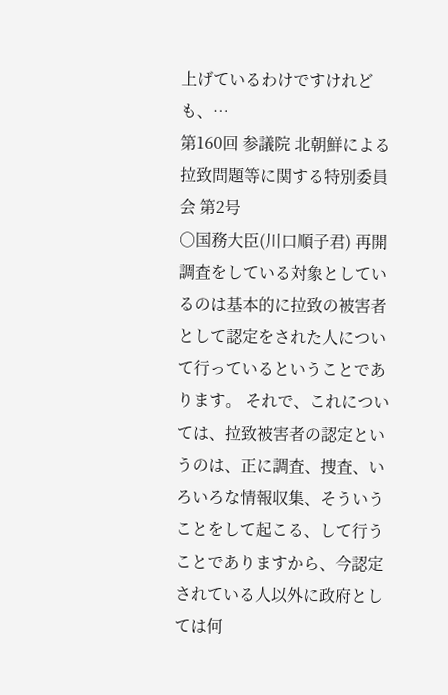上げているわけですけれども、…
第160回 参議院 北朝鮮による拉致問題等に関する特別委員会 第2号
○国務大臣(川口順子君) 再開調査をしている対象としているのは基本的に拉致の被害者として認定をされた人について行っているということであります。 それで、これについては、拉致被害者の認定というのは、正に調査、捜査、いろいろな情報収集、そういうことをして起こる、して行うことでありますから、今認定されている人以外に政府としては何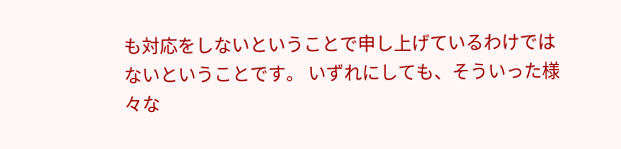も対応をしないということで申し上げているわけではないということです。 いずれにしても、そういった様々な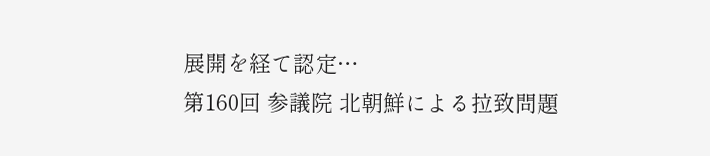展開を経て認定…
第160回 参議院 北朝鮮による拉致問題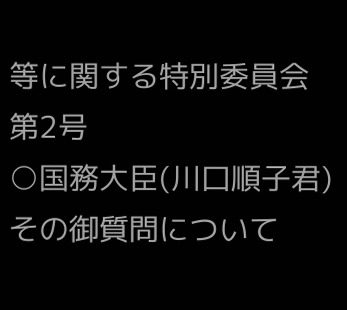等に関する特別委員会 第2号
○国務大臣(川口順子君) その御質問について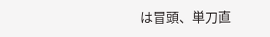は冒頭、単刀直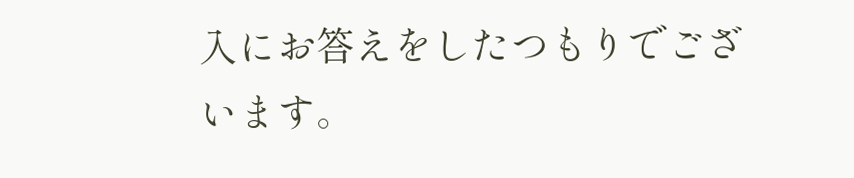入にお答えをしたつもりでございます。